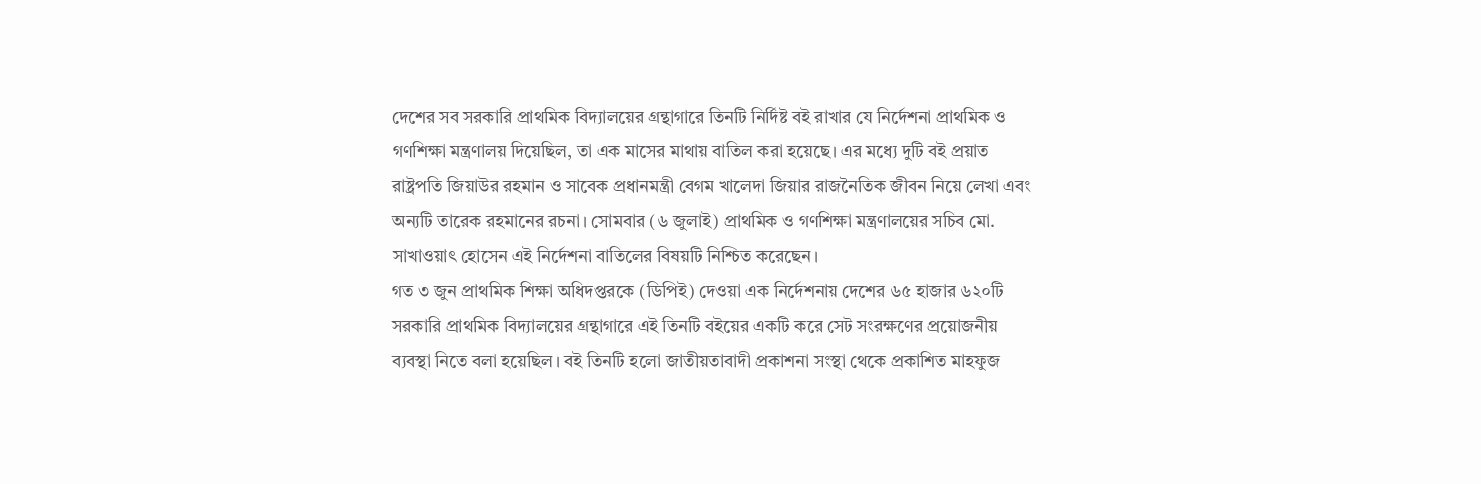দেশের সব সরকারি প্রাথমিক বিদ্যালয়ের গ্রন্থাগারে তিনটি নির্দিষ্ট বই রাখার যে নির্দেশনা প্রাথমিক ও গণশিক্ষা মন্ত্রণালয় দিয়েছিল, তা এক মাসের মাথায় বাতিল করা হয়েছে। এর মধ্যে দুটি বই প্রয়াত রাষ্ট্রপতি জিয়াউর রহমান ও সাবেক প্রধানমন্ত্রী বেগম খালেদা জিয়ার রাজনৈতিক জীবন নিয়ে লেখা এবং অন্যটি তারেক রহমানের রচনা। সোমবার (৬ জুলাই) প্রাথমিক ও গণশিক্ষা মন্ত্রণালয়ের সচিব মো. সাখাওয়াৎ হোসেন এই নির্দেশনা বাতিলের বিষয়টি নিশ্চিত করেছেন।
গত ৩ জুন প্রাথমিক শিক্ষা অধিদপ্তরকে (ডিপিই) দেওয়া এক নির্দেশনায় দেশের ৬৫ হাজার ৬২০টি সরকারি প্রাথমিক বিদ্যালয়ের গ্রন্থাগারে এই তিনটি বইয়ের একটি করে সেট সংরক্ষণের প্রয়োজনীয় ব্যবস্থা নিতে বলা হয়েছিল। বই তিনটি হলো জাতীয়তাবাদী প্রকাশনা সংস্থা থেকে প্রকাশিত মাহফুজ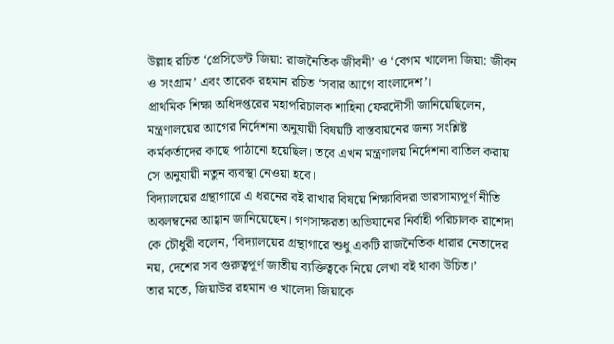উল্লাহ রচিত ‘প্রেসিডেন্ট জিয়া: রাজনৈতিক জীবনী’ ও ‘বেগম খালেদা জিয়া: জীবন ও সংগ্রাম’ এবং তারেক রহমান রচিত ‘সবার আগে বাংলাদেশ’।
প্রাথমিক শিক্ষা অধিদপ্তরের মহাপরিচালক শাহিনা ফেরদৌসী জানিয়েছিলেন, মন্ত্রণালয়ের আগের নির্দেশনা অনুযায়ী বিষয়টি বাস্তবায়নের জন্য সংশ্লিষ্ট কর্মকর্তাদের কাছে পাঠানো হয়েছিল। তবে এখন মন্ত্রণালয় নির্দেশনা বাতিল করায় সে অনুযায়ী নতুন ব্যবস্থা নেওয়া হবে।
বিদ্যালয়ের গ্রন্থাগারে এ ধরনের বই রাখার বিষয়ে শিক্ষাবিদরা ভারসাম্যপূর্ণ নীতি অবলম্বনের আহ্বান জানিয়েছেন। গণসাক্ষরতা অভিযানের নির্বাহী পরিচালক রাশেদা কে চৌধুরী বলেন, ‘বিদ্যালয়ের গ্রন্থাগারে শুধু একটি রাজনৈতিক ধারার নেতাদের নয়, দেশের সব গুরুত্বপূর্ণ জাতীয় ব্যক্তিত্বকে নিয়ে লেখা বই থাকা উচিত।’
তার মতে, জিয়াউর রহমান ও খালেদা জিয়াকে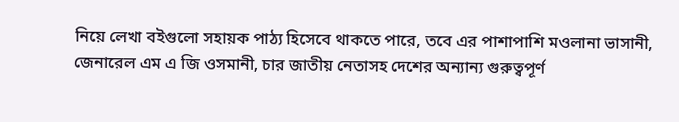নিয়ে লেখা বইগুলো সহায়ক পাঠ্য হিসেবে থাকতে পারে, তবে এর পাশাপাশি মওলানা ভাসানী, জেনারেল এম এ জি ওসমানী, চার জাতীয় নেতাসহ দেশের অন্যান্য গুরুত্বপূর্ণ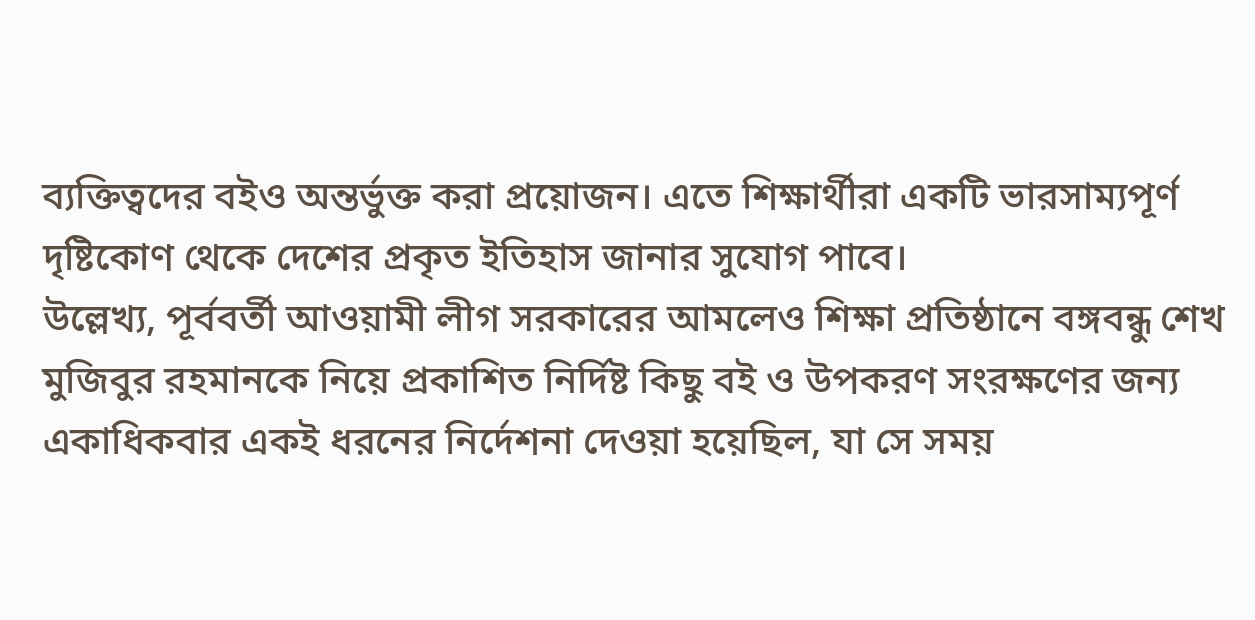ব্যক্তিত্বদের বইও অন্তর্ভুক্ত করা প্রয়োজন। এতে শিক্ষার্থীরা একটি ভারসাম্যপূর্ণ দৃষ্টিকোণ থেকে দেশের প্রকৃত ইতিহাস জানার সুযোগ পাবে।
উল্লেখ্য, পূর্ববর্তী আওয়ামী লীগ সরকারের আমলেও শিক্ষা প্রতিষ্ঠানে বঙ্গবন্ধু শেখ মুজিবুর রহমানকে নিয়ে প্রকাশিত নির্দিষ্ট কিছু বই ও উপকরণ সংরক্ষণের জন্য একাধিকবার একই ধরনের নির্দেশনা দেওয়া হয়েছিল, যা সে সময়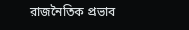রাজনৈতিক প্রভাব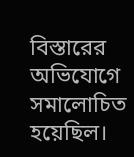বিস্তারের অভিযোগে সমালোচিত হয়েছিল।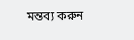মন্তব্য করুন